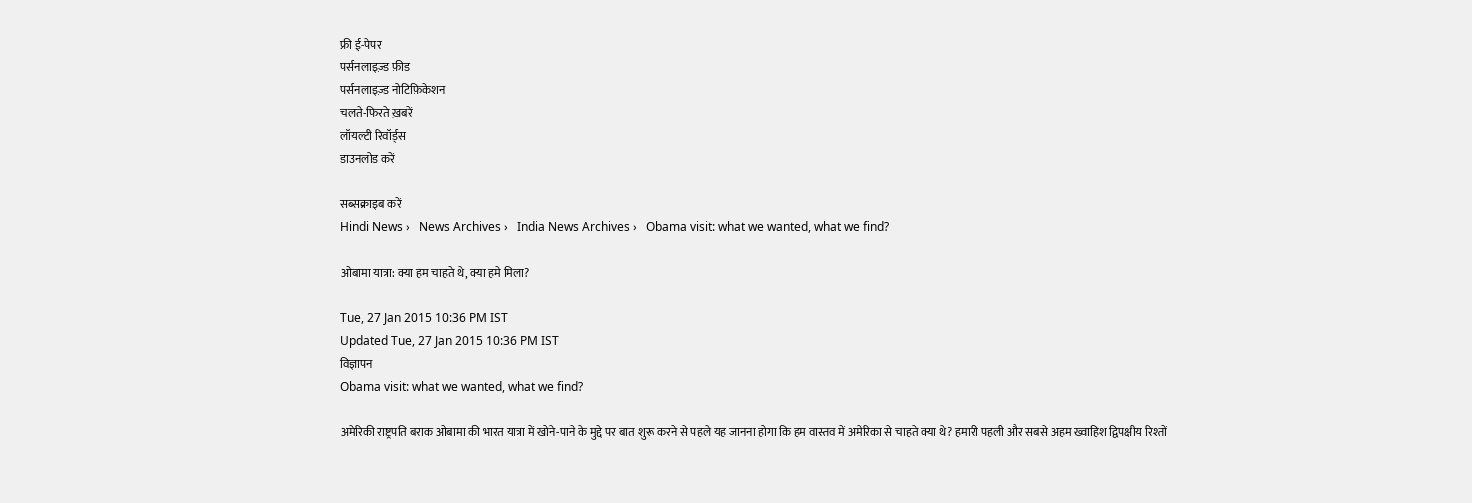फ्री ई-पेपर
पर्सनलाइज़्ड फ़ीड
पर्सनलाइज़्ड नोटिफ़िकेशन
चलते-फिरते ख़बरें
लॉयल्टी रिवॉर्ड्स
डाउनलोड करें

सब्सक्राइब करें
Hindi News ›   News Archives ›   India News Archives ›   Obama visit: what we wanted, what we find?

ओबामा यात्रा: क्या हम चाहते थे, क्या हमे मिला?

Tue, 27 Jan 2015 10:36 PM IST
Updated Tue, 27 Jan 2015 10:36 PM IST
विज्ञापन
Obama visit: what we wanted, what we find?

अमेरिकी राष्ट्रपति बराक ओबामा की भारत यात्रा में खोने-पाने के मुद्दे पर बात शुरू करने से पहले यह जानना होगा कि हम वास्तव में अमेरिका से चाहते क्या थे? हमारी पहली और सबसे अहम ख्वाहिश द्विपक्षीय रिश्तों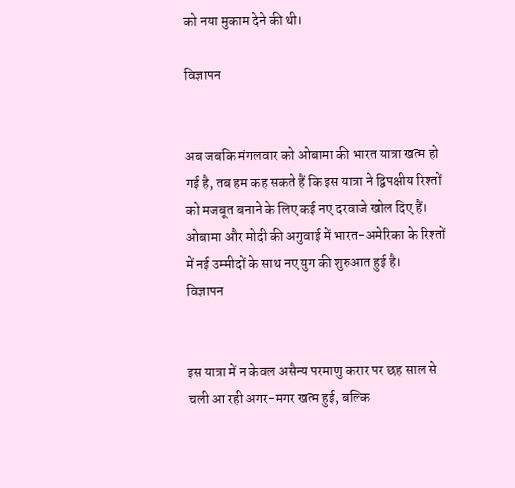को नया मुकाम देने की थी।

विज्ञापन


अब जबकि मंगलवार को ओबामा की भारत यात्रा खत्म हो गई है, तब हम कह सकते हैं कि इस यात्रा ने द्विपक्षीय रिश्तों को मजबूत बनाने के लिए कई नए दरवाजे खोल दिए हैं। ओबामा और मोदी की अगुवाई में भारत-अमेरिका के रिश्तों में नई उम्मीदों के साथ नए युग की शुरुआत हुई है।
विज्ञापन


इस यात्रा में न केवल असैन्य परमाणु करार पर छह साल से चली आ रही अगर-मगर खत्म हुई, बल्कि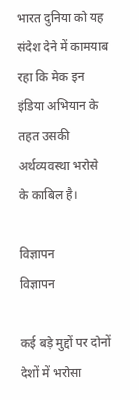भारत दुनिया को यह संदेश देने में कामयाब रहा कि मेक इन इंडिया अभियान के तहत उसकी अर्थव्यवस्था भरोसे के काबिल है।

विज्ञापन
विज्ञापन

कई बड़े मुद्दों पर दोनों देशों में भरोसा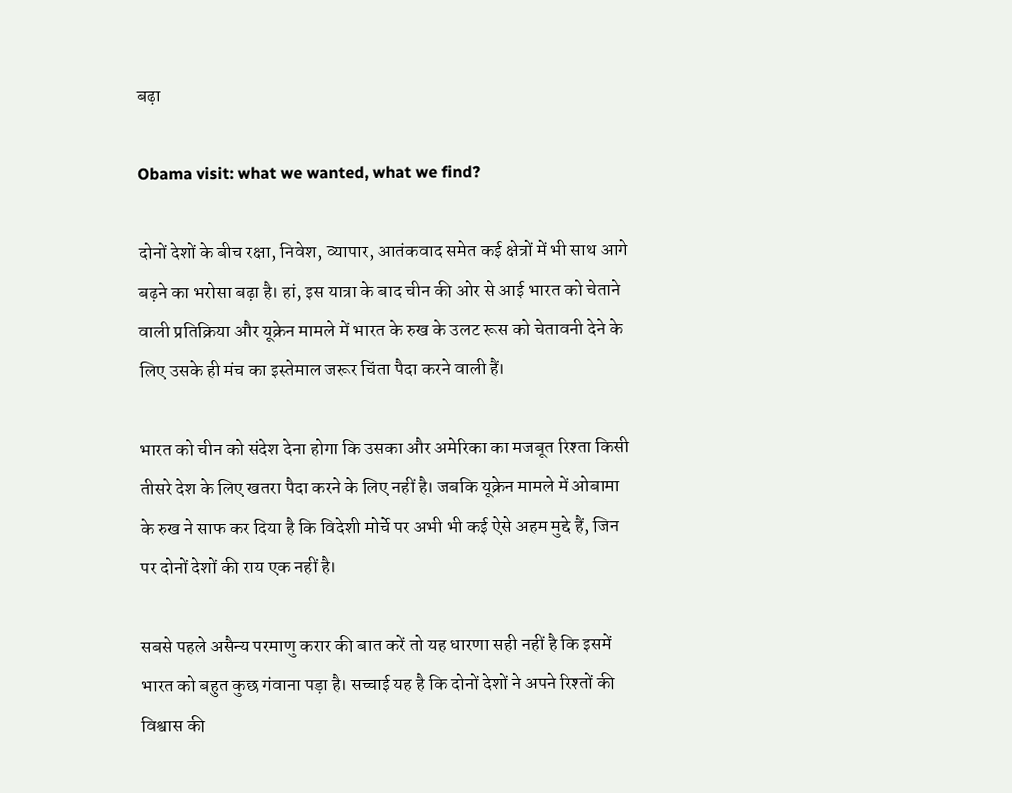बढ़ा

Obama visit: what we wanted, what we find?

दोनों देशों के बीच रक्षा, निवेश, व्यापार, आतंकवाद समेत कई क्षेत्रों में भी साथ आगे बढ़ने का भरोसा बढ़ा है। हां, इस यात्रा के बाद चीन की ओर से आई भारत को चेताने वाली प्रतिक्रिया और यूक्रेन मामले में भारत के रुख के उलट रूस को चेतावनी देने के लिए उसके ही मंच का इस्तेमाल जरूर चिंता पैदा करने वाली हैं।

भारत को चीन को संदेश देना होगा कि उसका और अमेरिका का मजबूत रिश्ता किसी तीसरे देश के लिए खतरा पैदा करने के लिए नहीं है। जबकि यूक्रेन मामले में ओबामा के रुख ने साफ कर दिया है कि विदेशी मोर्चे पर अभी भी कई ऐसे अहम मुद्दे हैं, जिन पर दोनों देशों की राय एक नहीं है।

सबसे पहले असैन्य परमाणु करार की बात करें तो यह धारणा सही नहीं है कि इसमें भारत को बहुत कुछ गंवाना पड़ा है। सच्चाई यह है कि दोनों देशों ने अपने रिश्तों की विश्वास की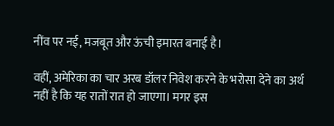नींव पर नई, मजबूत और ऊंची इमारत बनाई है।

वहीं, अमेरिका का चार अरब डॉलर निवेश करने के भरोसा देने का अर्थ नहीं है कि यह रातों रात हो जाएगा। मगर इस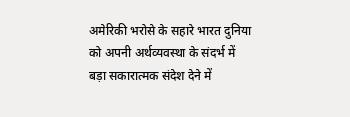अमेरिकी भरोसे के सहारे भारत दुनिया को अपनी अर्थव्यवस्था के संदर्भ में बड़ा सकारात्मक संदेश देने में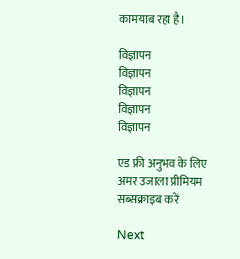कामयाब रहा है।

विज्ञापन
विज्ञापन
विज्ञापन
विज्ञापन
विज्ञापन

एड फ्री अनुभव के लिए अमर उजाला प्रीमियम सब्सक्राइब करें

Next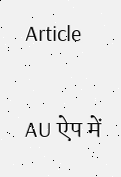Article

AU ऐप में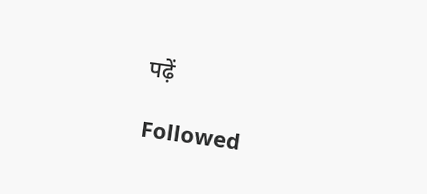पढ़ें

Followed